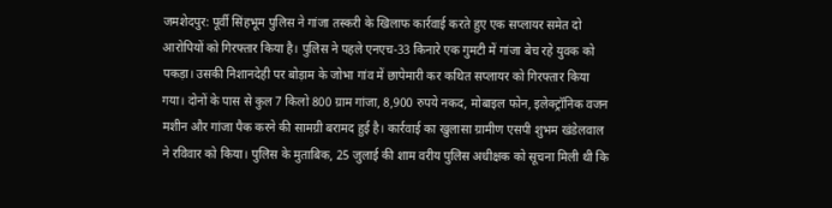जमशेदपुर: पूर्वी सिंहभूम पुलिस ने गांजा तस्करी के खिलाफ कार्रवाई करते हुए एक सप्लायर समेत दो आरोपियों को गिरफ्तार किया है। पुलिस ने पहले एनएच-33 किनारे एक गुमटी में गांजा बेच रहे युवक को पकड़ा। उसकी निशानदेही पर बोड़ाम के जोभा गांव में छापेमारी कर कथित सप्लायर को गिरफ्तार किया गया। दोनों के पास से कुल 7 किलो 800 ग्राम गांजा, 8,900 रुपये नकद, मोबाइल फोन, इलेक्ट्रॉनिक वजन मशीन और गांजा पैक करने की सामग्री बरामद हुई है। कार्रवाई का खुलासा ग्रामीण एसपी शुभम खंडेलवाल ने रविवार को किया। पुलिस के मुताबिक, 25 जुलाई की शाम वरीय पुलिस अधीक्षक को सूचना मिली थी कि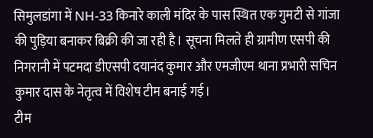सिमुलडांगा में NH-33 किनारे काली मंदिर के पास स्थित एक गुमटी से गांजा की पुड़िया बनाकर बिक्री की जा रही है। सूचना मिलते ही ग्रामीण एसपी की निगरानी में पटमदा डीएसपी दयानंद कुमार और एमजीएम थाना प्रभारी सचिन कुमार दास के नेतृत्व में विशेष टीम बनाई गई।
टीम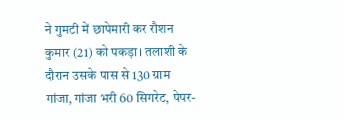ने गुमटी में छापेमारी कर रौशन कुमार (21) को पकड़ा। तलाशी के दौरान उसके पास से 130 ग्राम गांजा, गांजा भरी 60 सिगरेट, पेपर-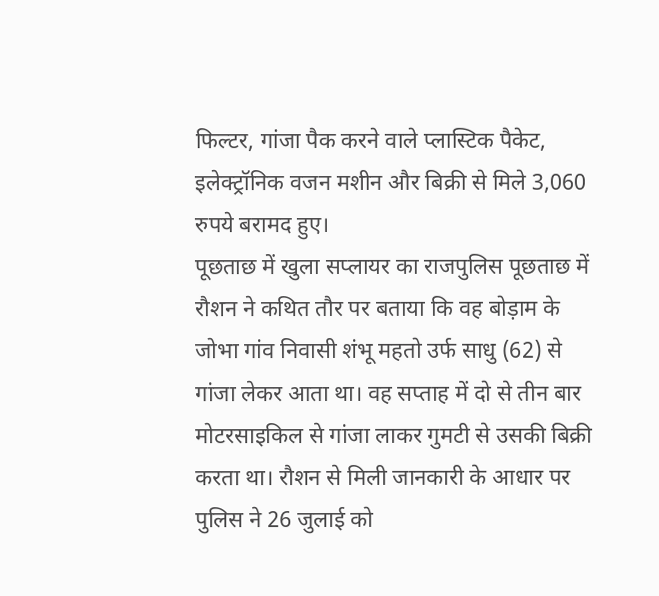फिल्टर, गांजा पैक करने वाले प्लास्टिक पैकेट, इलेक्ट्रॉनिक वजन मशीन और बिक्री से मिले 3,060 रुपये बरामद हुए।
पूछताछ में खुला सप्लायर का राजपुलिस पूछताछ में रौशन ने कथित तौर पर बताया कि वह बोड़ाम के जोभा गांव निवासी शंभू महतो उर्फ साधु (62) से गांजा लेकर आता था। वह सप्ताह में दो से तीन बार मोटरसाइकिल से गांजा लाकर गुमटी से उसकी बिक्री करता था। रौशन से मिली जानकारी के आधार पर पुलिस ने 26 जुलाई को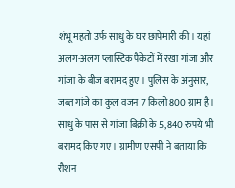शंभू महतो उर्फ साधु के घर छापेमारी की। यहां अलग-अलग प्लास्टिक पैकेटों में रखा गांजा और गांजा के बीज बरामद हुए। पुलिस के अनुसार, जब्त गांजे का कुल वजन 7 किलो 800 ग्राम है। साधु के पास से गांजा बिक्री के 5,840 रुपये भी बरामद किए गए। ग्रामीण एसपी ने बताया कि रौशन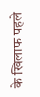के खिलाफ पहले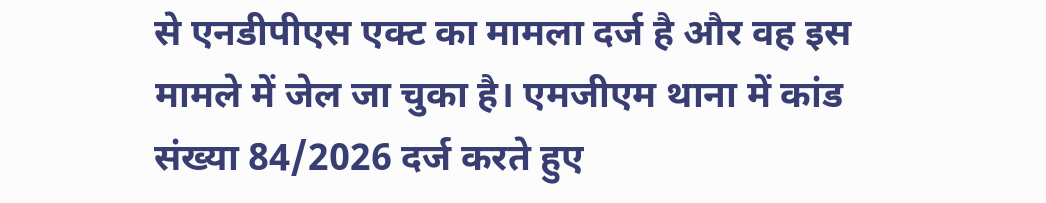से एनडीपीएस एक्ट का मामला दर्ज है और वह इस मामले में जेल जा चुका है। एमजीएम थाना में कांड संख्या 84/2026 दर्ज करते हुए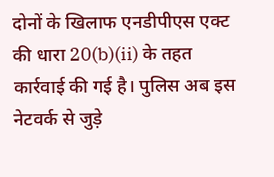दोनों के खिलाफ एनडीपीएस एक्ट की धारा 20(b)(ii) के तहत कार्रवाई की गई है। पुलिस अब इस नेटवर्क से जुड़े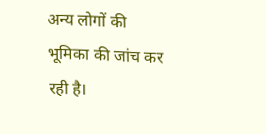अन्य लोगों की भूमिका की जांच कर रही है।